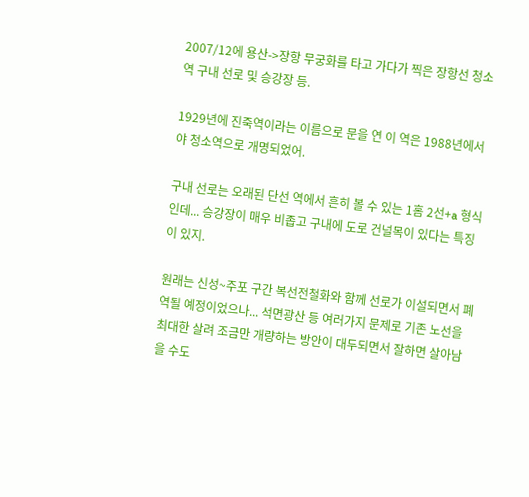2007/12에 용산->장항 무궁화를 타고 가다가 찍은 장항선 청소역 구내 선로 및 승강장 등.

1929년에 진죽역이라는 이름으로 문을 연 이 역은 1988년에서야 청소역으로 개명되었어.

구내 선로는 오래된 단선 역에서 흔히 볼 수 있는 1홈 2선+a 형식인데... 승강장이 매우 비좁고 구내에 도로 건널목이 있다는 특징이 있지.

원래는 신성~주포 구간 복선전철화와 함께 선로가 이설되면서 폐역될 예정이었으나... 석면광산 등 여러가지 문제로 기존 노선을 최대한 살려 조금만 개량하는 방안이 대두되면서 잘하면 살아남을 수도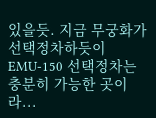있을듯. 지금 무궁화가 선택정차하듯이 EMU-150 선택정차는 충분히 가능한 곳이라...